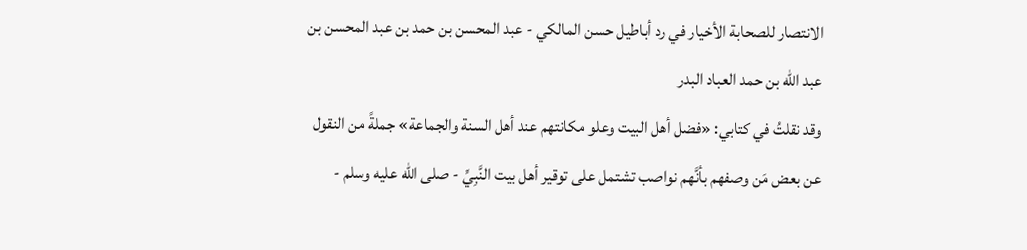الانتصار للصحابة الأخيار في رد أباطيل حسن المالكي - عبد المحسن بن حمد بن عبد المحسن بن عبد الله بن حمد العباد البدر
وقد نقلتُ في كتابي: «فضل أهل البيت وعلو مكانتهم عند أهل السنة والجماعة» جملةً من النقول عن بعض مَن وصفهم بأنَّهم نواصب تشتمل على توقير أهل بيت النَّبِيِّ - صلى الله عليه وسلم -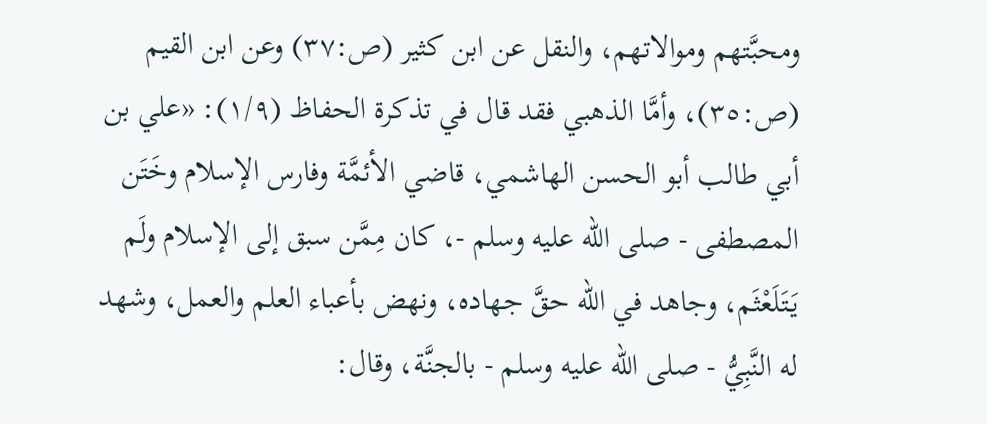ومحبَّتهم وموالاتهم، والنقل عن ابن كثير (ص:٣٧) وعن ابن القيم (ص:٣٥)، وأمَّا الذهبي فقد قال في تذكرة الحفاظ (١/٩): «علي بن أبي طالب أبو الحسن الهاشمي، قاضي الأئمَّة وفارس الإسلام وخَتَن المصطفى - صلى الله عليه وسلم -، كان مِمَّن سبق إلى الإسلام ولَم يَتَلَعْثَم، وجاهد في الله حقَّ جهاده، ونهض بأعباء العلم والعمل، وشهد له النَّبِيُّ - صلى الله عليه وسلم - بالجنَّة، وقال: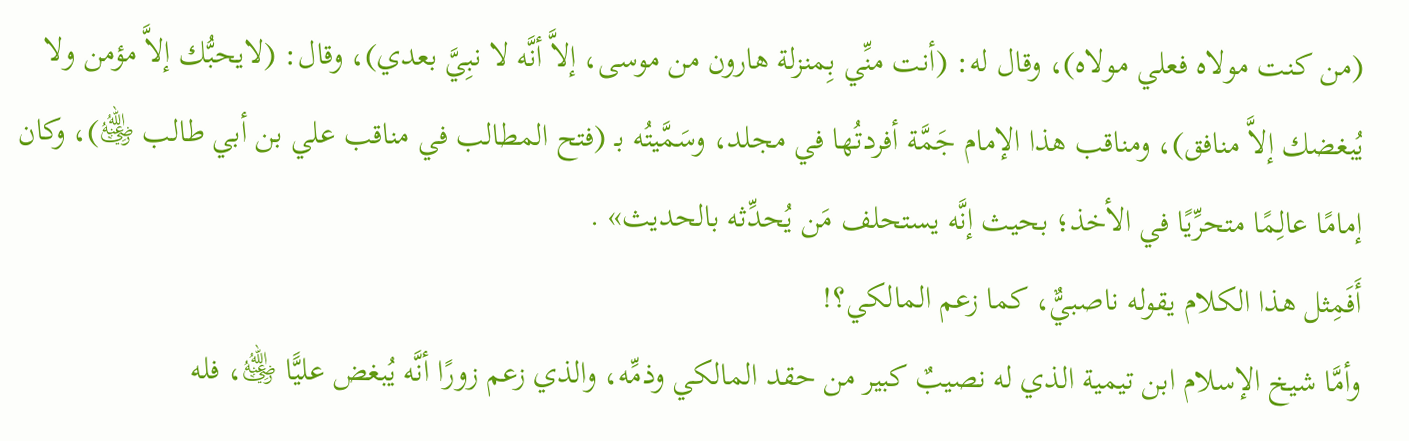(من كنت مولاه فعلي مولاه)، وقال له: (أنت منِّي بِمنزلة هارون من موسى، إلاَّ أنَّه لا نبِيَّ بعدي)، وقال: (لايحبُّك إلاَّ مؤمن ولا يُبغضك إلاَّ منافق)، ومناقب هذا الإمام جَمَّة أفردتُها في مجلد، وسَمَّيتُه بـ (فتح المطالب في مناقب علي بن أبي طالب ﵁)، وكان إمامًا عالِمًا متحرِّيًا في الأخذ؛ بحيث إنَّه يستحلف مَن يُحدِّثه بالحديث» .
أَفَمِثل هذا الكلام يقوله ناصبيٌّ، كما زعم المالكي؟!
وأمَّا شيخ الإسلام ابن تيمية الذي له نصيبٌ كبير من حقد المالكي وذمِّه، والذي زعم زورًا أنَّه يُبغض عليًّا ﵁، فله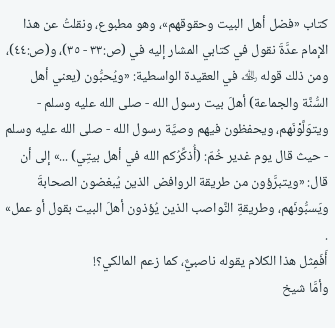كتاب «فضل أهل البيت وحقوقهم»، وهو مطبوع، ونقلتُ عن هذا الإمام عدَّةَ نقول في كتابي المشار إليه في (ص:٣٣ - ٣٥)، و(ص:٤٤)، ومن ذلك قوله ﵀ في العقيدة الواسطية: «ويُحبُّون (يعني أهل السُّنَّة والجماعة) أهلَ بيت رسول الله - صلى الله عليه وسلم - ويتوَلَّوْنَهم، ويحفظون فيهم وصيَّة رسول الله - صلى الله عليه وسلم - حيث قال يوم غدير خُمّ: (أُذكِّرُكم الله في أهل بيتِي) ...» إلى أن قال: «ويتبرَّؤون من طريقة الروافض الذين يُبغضون الصحابةَ ويَسبُّونَهم، وطريقةِ النَّواصب الذين يُؤذون أهلَ البيت بقول أو عمل» .
أَفَمِثل هذا الكلام يقوله ناصبيٌّ، كما زعم المالكي؟!
وأمَّا شيخ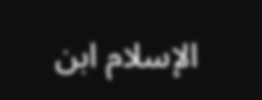الإسلام ابن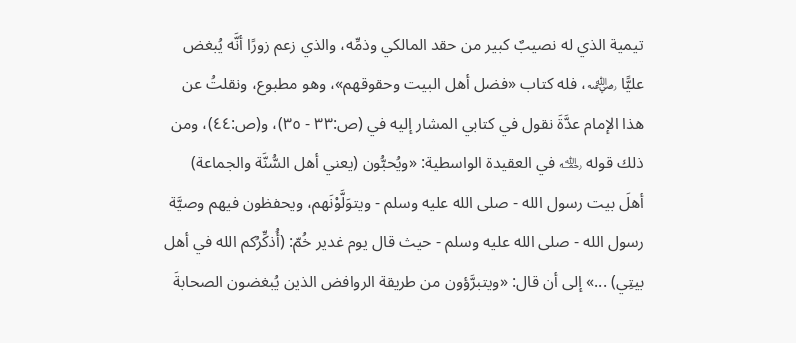تيمية الذي له نصيبٌ كبير من حقد المالكي وذمِّه، والذي زعم زورًا أنَّه يُبغض عليًّا ﵁، فله كتاب «فضل أهل البيت وحقوقهم»، وهو مطبوع، ونقلتُ عن هذا الإمام عدَّةَ نقول في كتابي المشار إليه في (ص:٣٣ - ٣٥)، و(ص:٤٤)، ومن ذلك قوله ﵀ في العقيدة الواسطية: «ويُحبُّون (يعني أهل السُّنَّة والجماعة) أهلَ بيت رسول الله - صلى الله عليه وسلم - ويتوَلَّوْنَهم، ويحفظون فيهم وصيَّة رسول الله - صلى الله عليه وسلم - حيث قال يوم غدير خُمّ: (أُذكِّرُكم الله في أهل بيتِي) ...» إلى أن قال: «ويتبرَّؤون من طريقة الروافض الذين يُبغضون الصحابةَ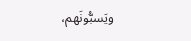ويَسبُّونَهم،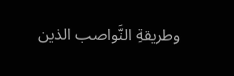وطريقةِ النَّواصب الذين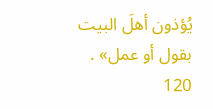يُؤذون أهلَ البيت بقول أو عمل» .
120